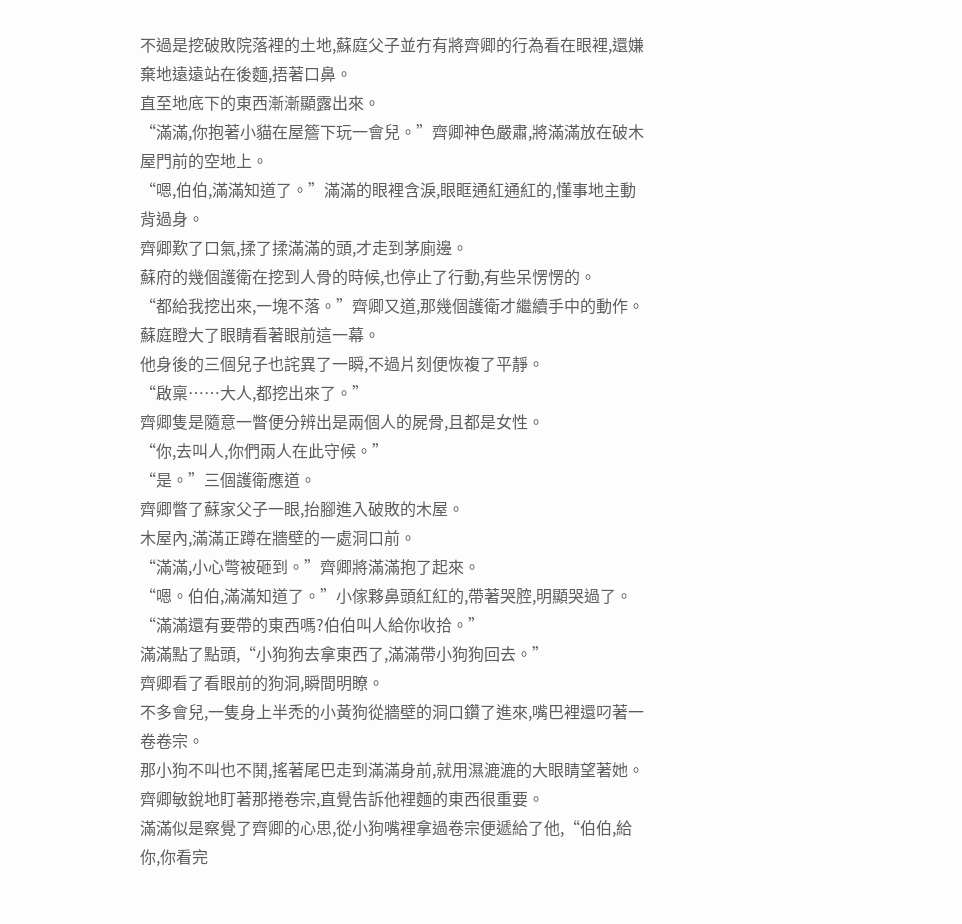不過是挖破敗院落裡的土地,蘇庭父子並冇有將齊卿的行為看在眼裡,還嫌棄地遠遠站在後麵,捂著口鼻。
直至地底下的東西漸漸顯露出來。
“滿滿,你抱著小貓在屋簷下玩一會兒。”齊卿神色嚴肅,將滿滿放在破木屋門前的空地上。
“嗯,伯伯,滿滿知道了。”滿滿的眼裡含淚,眼眶通紅通紅的,懂事地主動背過身。
齊卿歎了口氣,揉了揉滿滿的頭,才走到茅廁邊。
蘇府的幾個護衛在挖到人骨的時候,也停止了行動,有些呆愣愣的。
“都給我挖出來,一塊不落。”齊卿又道,那幾個護衛才繼續手中的動作。
蘇庭瞪大了眼睛看著眼前這一幕。
他身後的三個兒子也詫異了一瞬,不過片刻便恢複了平靜。
“啟稟……大人,都挖出來了。”
齊卿隻是隨意一瞥便分辨出是兩個人的屍骨,且都是女性。
“你,去叫人,你們兩人在此守候。”
“是。”三個護衛應道。
齊卿瞥了蘇家父子一眼,抬腳進入破敗的木屋。
木屋內,滿滿正蹲在牆壁的一處洞口前。
“滿滿,小心彆被砸到。”齊卿將滿滿抱了起來。
“嗯。伯伯,滿滿知道了。”小傢夥鼻頭紅紅的,帶著哭腔,明顯哭過了。
“滿滿還有要帶的東西嗎?伯伯叫人給你收拾。”
滿滿點了點頭,“小狗狗去拿東西了,滿滿帶小狗狗回去。”
齊卿看了看眼前的狗洞,瞬間明瞭。
不多會兒,一隻身上半禿的小黃狗從牆壁的洞口鑽了進來,嘴巴裡還叼著一卷卷宗。
那小狗不叫也不鬨,搖著尾巴走到滿滿身前,就用濕漉漉的大眼睛望著她。
齊卿敏銳地盯著那捲卷宗,直覺告訴他裡麵的東西很重要。
滿滿似是察覺了齊卿的心思,從小狗嘴裡拿過卷宗便遞給了他,“伯伯,給你,你看完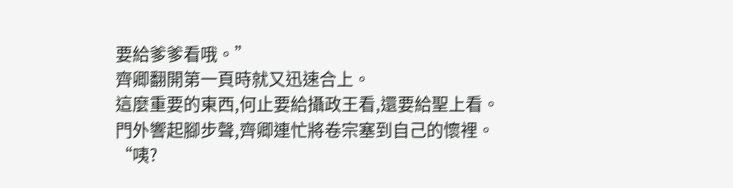要給爹爹看哦。”
齊卿翻開第一頁時就又迅速合上。
這麼重要的東西,何止要給攝政王看,還要給聖上看。
門外響起腳步聲,齊卿連忙將卷宗塞到自己的懷裡。
“咦?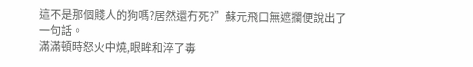這不是那個賤人的狗嗎?居然還冇死?”蘇元飛口無遮攔便說出了一句話。
滿滿頓時怒火中燒,眼眸和淬了毒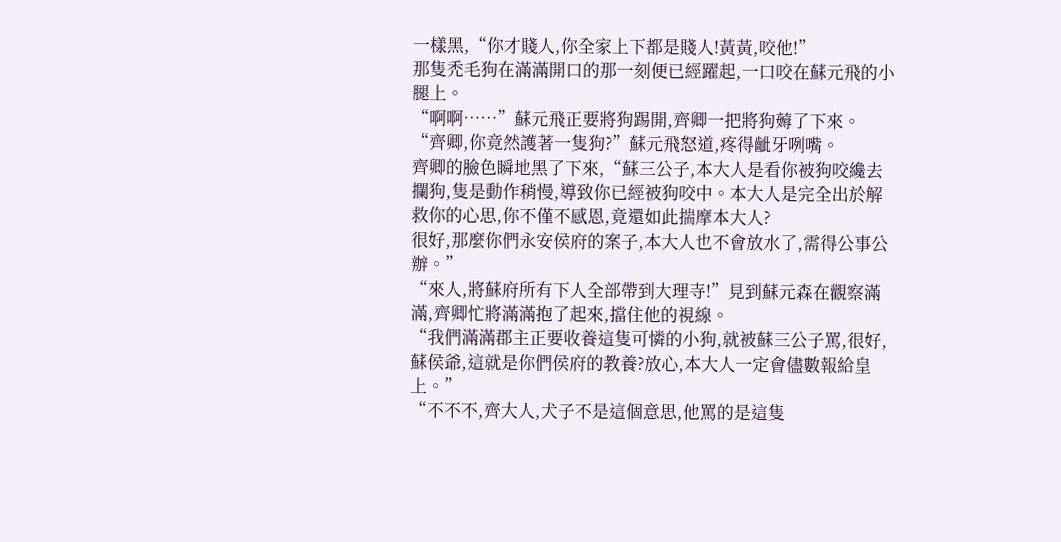一樣黑,“你才賤人,你全家上下都是賤人!黃黃,咬他!”
那隻禿毛狗在滿滿開口的那一刻便已經躍起,一口咬在蘇元飛的小腿上。
“啊啊……”蘇元飛正要將狗踢開,齊卿一把將狗薅了下來。
“齊卿,你竟然護著一隻狗?”蘇元飛怒道,疼得齜牙咧嘴。
齊卿的臉色瞬地黑了下來,“蘇三公子,本大人是看你被狗咬纔去攔狗,隻是動作稍慢,導致你已經被狗咬中。本大人是完全出於解救你的心思,你不僅不感恩,竟還如此揣摩本大人?
很好,那麼你們永安侯府的案子,本大人也不會放水了,需得公事公辦。”
“來人,將蘇府所有下人全部帶到大理寺!”見到蘇元森在觀察滿滿,齊卿忙將滿滿抱了起來,擋住他的視線。
“我們滿滿郡主正要收養這隻可憐的小狗,就被蘇三公子罵,很好,蘇侯爺,這就是你們侯府的教養?放心,本大人一定會儘數報給皇上。”
“不不不,齊大人,犬子不是這個意思,他罵的是這隻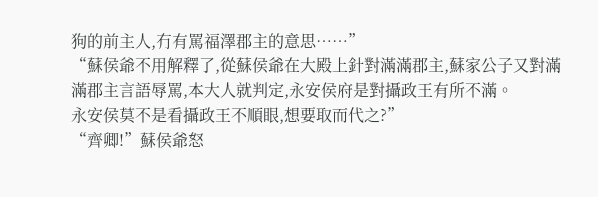狗的前主人,冇有罵福澤郡主的意思……”
“蘇侯爺不用解釋了,從蘇侯爺在大殿上針對滿滿郡主,蘇家公子又對滿滿郡主言語辱罵,本大人就判定,永安侯府是對攝政王有所不滿。
永安侯莫不是看攝政王不順眼,想要取而代之?”
“齊卿!”蘇侯爺怒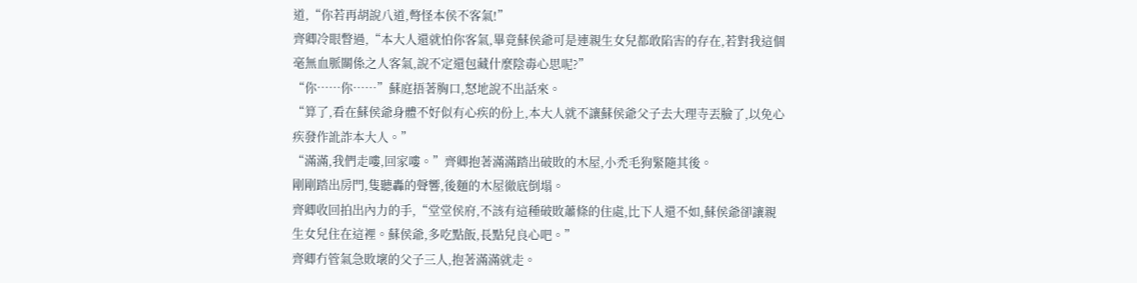道,“你若再胡說八道,彆怪本侯不客氣!”
齊卿冷眼瞥過,“本大人還就怕你客氣,畢竟蘇侯爺可是連親生女兒都敢陷害的存在,若對我這個毫無血脈關係之人客氣,說不定還包藏什麼陰毒心思呢?”
“你……你……”蘇庭捂著胸口,怒地說不出話來。
“算了,看在蘇侯爺身體不好似有心疾的份上,本大人就不讓蘇侯爺父子去大理寺丟臉了,以免心疾發作訛詐本大人。”
“滿滿,我們走嘍,回家嘍。”齊卿抱著滿滿踏出破敗的木屋,小禿毛狗緊隨其後。
剛剛踏出房門,隻聽轟的聲響,後麵的木屋徹底倒塌。
齊卿收回拍出內力的手,“堂堂侯府,不該有這種破敗蕭條的住處,比下人還不如,蘇侯爺卻讓親生女兒住在這裡。蘇侯爺,多吃點飯,長點兒良心吧。”
齊卿冇管氣急敗壞的父子三人,抱著滿滿就走。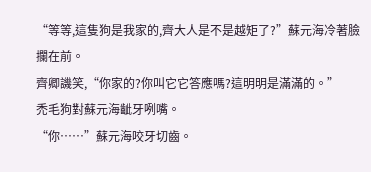“等等,這隻狗是我家的,齊大人是不是越矩了?”蘇元海冷著臉攔在前。
齊卿譏笑,“你家的?你叫它它答應嗎?這明明是滿滿的。”
禿毛狗對蘇元海齜牙咧嘴。
“你……”蘇元海咬牙切齒。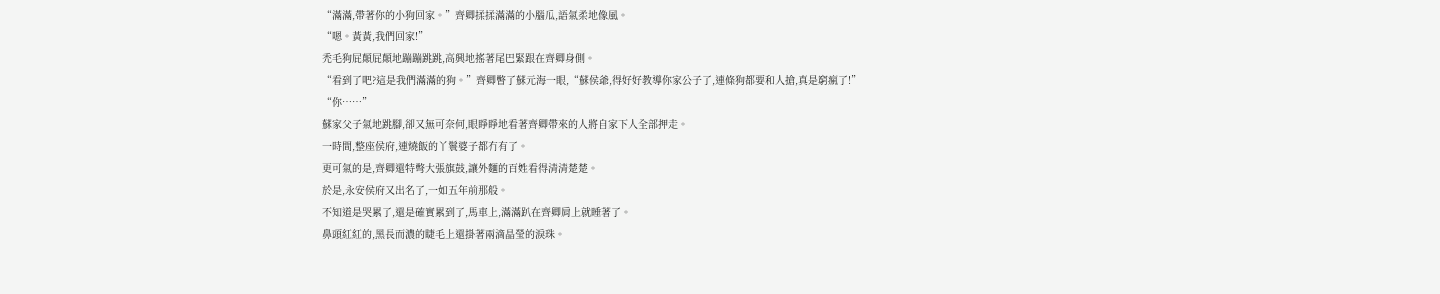“滿滿,帶著你的小狗回家。”齊卿揉揉滿滿的小腦瓜,語氣柔地像風。
“嗯。黃黃,我們回家!”
禿毛狗屁顛屁顛地蹦蹦跳跳,高興地搖著尾巴緊跟在齊卿身側。
“看到了吧?這是我們滿滿的狗。”齊卿瞥了蘇元海一眼,“蘇侯爺,得好好教導你家公子了,連條狗都要和人搶,真是窮瘋了!”
“你……”
蘇家父子氣地跳腳,卻又無可奈何,眼睜睜地看著齊卿帶來的人將自家下人全部押走。
一時間,整座侯府,連燒飯的丫鬟婆子都冇有了。
更可氣的是,齊卿還特彆大張旗鼓,讓外麵的百姓看得清清楚楚。
於是,永安侯府又出名了,一如五年前那般。
不知道是哭累了,還是確實累到了,馬車上,滿滿趴在齊卿肩上就睡著了。
鼻頭紅紅的,黑長而濃的睫毛上還掛著兩滴晶瑩的淚珠。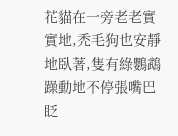花貓在一旁老老實實地,禿毛狗也安靜地臥著,隻有綠鸚鵡躁動地不停張嘴巴眨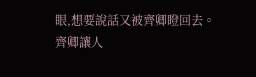眼,想要說話又被齊卿瞪回去。
齊卿讓人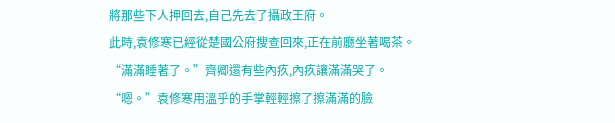將那些下人押回去,自己先去了攝政王府。
此時,袁修寒已經從楚國公府搜查回來,正在前廳坐著喝茶。
“滿滿睡著了。”齊卿還有些內疚,內疚讓滿滿哭了。
“嗯。”袁修寒用溫乎的手掌輕輕擦了擦滿滿的臉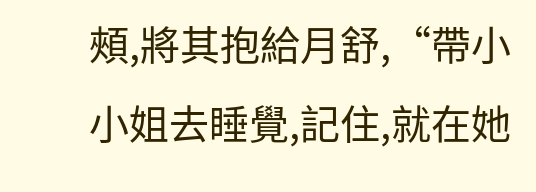頰,將其抱給月舒,“帶小小姐去睡覺,記住,就在她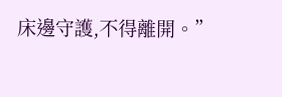床邊守護,不得離開。”